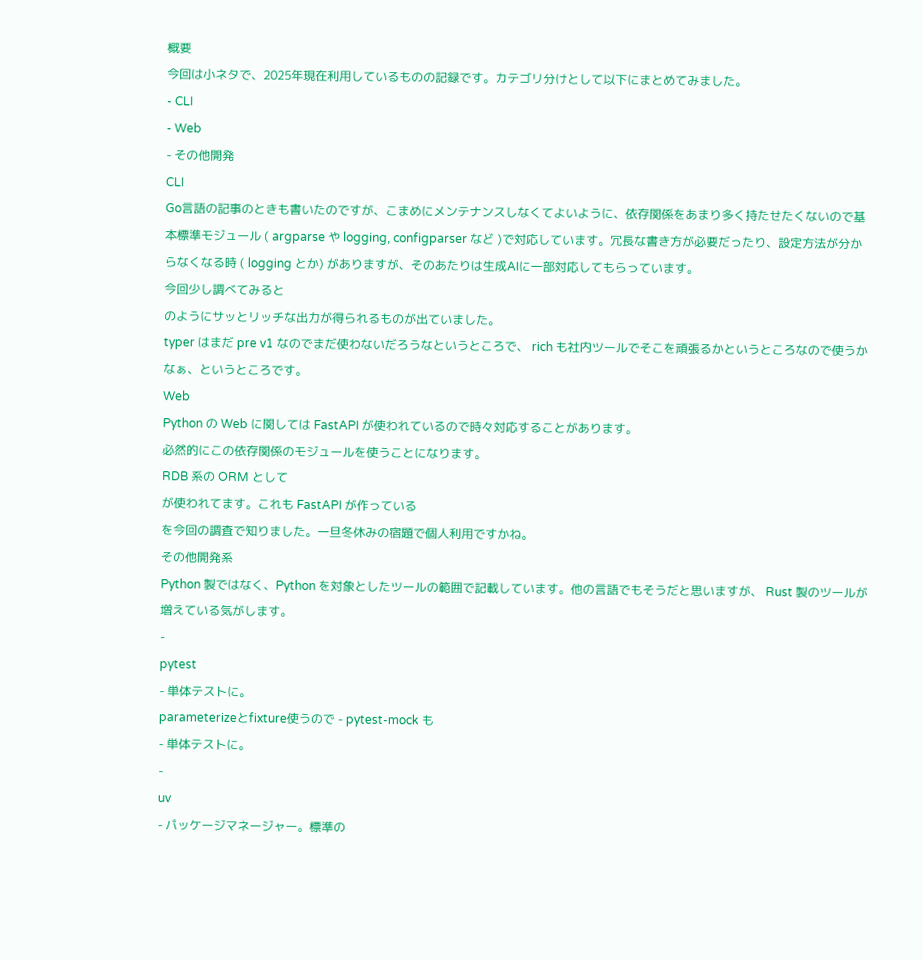概要
今回は小ネタで、2025年現在利用しているものの記録です。カテゴリ分けとして以下にまとめてみました。
- CLI
- Web
- その他開発
CLI
Go言語の記事のときも書いたのですが、こまめにメンテナンスしなくてよいように、依存関係をあまり多く持たせたくないので基本標準モジュール ( argparse や logging, configparser など )で対応しています。冗長な書き方が必要だったり、設定方法が分からなくなる時 ( logging とか) がありますが、そのあたりは生成AIに一部対応してもらっています。
今回少し調べてみると
のようにサッとリッチな出力が得られるものが出ていました。
typer はまだ pre v1 なのでまだ使わないだろうなというところで、 rich も社内ツールでそこを頑張るかというところなので使うかなぁ、というところです。
Web
Python の Web に関しては FastAPI が使われているので時々対応することがあります。
必然的にこの依存関係のモジュールを使うことになります。
RDB 系の ORM として
が使われてます。これも FastAPI が作っている
を今回の調査で知りました。一旦冬休みの宿題で個人利用ですかね。
その他開発系
Python 製ではなく、Python を対象としたツールの範囲で記載しています。他の言語でもそうだと思いますが、 Rust 製のツールが増えている気がします。
-
pytest
- 単体テストに。
parameterizeとfixture使うので - pytest-mock も
- 単体テストに。
-
uv
- パッケージマネージャー。標準の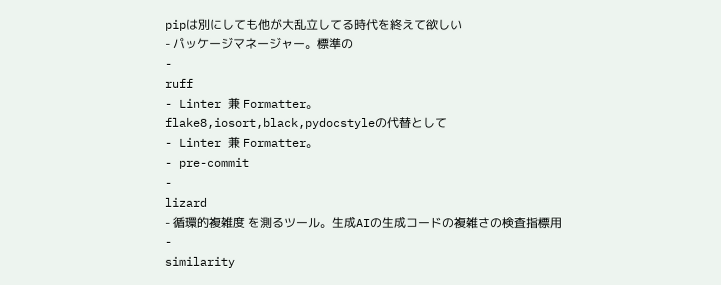pipは別にしても他が大乱立してる時代を終えて欲しい
- パッケージマネージャー。標準の
-
ruff
- Linter 兼 Formatter。
flake8,iosort,black,pydocstyleの代替として
- Linter 兼 Formatter。
- pre-commit
-
lizard
- 循環的複雑度 を測るツール。生成AIの生成コードの複雑さの検査指標用
-
similarity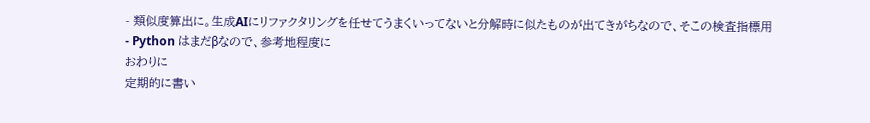- 類似度算出に。生成AIにリファクタリングを任せてうまくいってないと分解時に似たものが出てきがちなので、そこの検査指標用
- Python はまだβなので、参考地程度に
おわりに
定期的に書い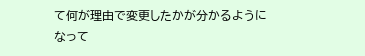て何が理由で変更したかが分かるようになって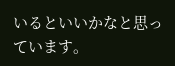いるといいかなと思っています。